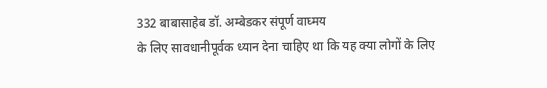332 बाबासाहेब डॉ. अम्बेडकर संपूर्ण वाघ्मय
के लिए सावधानीपूर्वक ध्यान देना चाहिए था कि यह क्या लोगों के लिए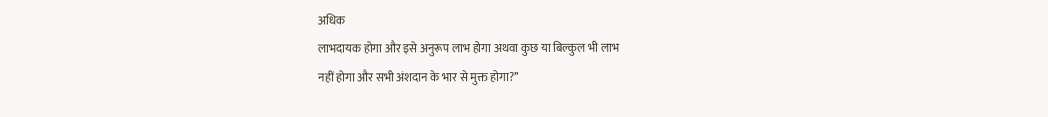अधिक
लाभदायक होगा और इसे अनुरूप लाभ होगा अथवा कुछ या बिल्कुल भी लाभ
नहीं होगा और सभी अंशदान के भार से मुक्त होगा?’’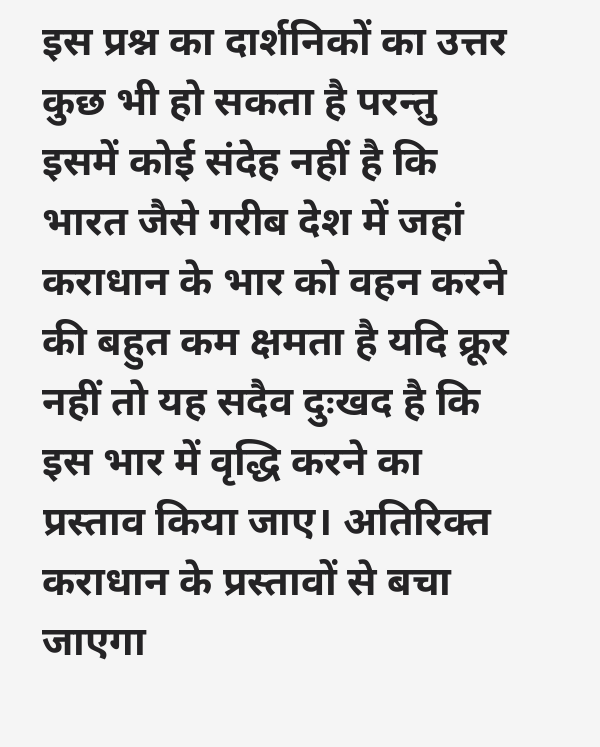इस प्रश्न का दार्शनिकों का उत्तर कुछ भी हो सकता है परन्तु इसमें कोई संदेह नहीं है कि भारत जैसे गरीब देश में जहां कराधान के भार को वहन करने की बहुत कम क्षमता है यदि क्रूर नहीं तो यह सदैव दुःखद है कि इस भार में वृद्धि करने का प्रस्ताव किया जाए। अतिरिक्त कराधान के प्रस्तावों से बचा जाएगा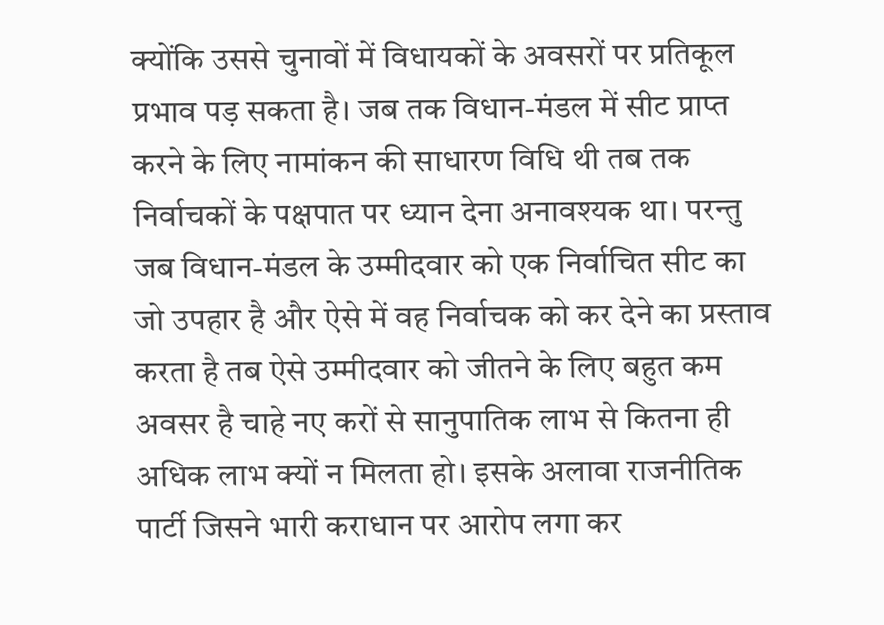क्योंकि उससे चुनावों में विधायकों के अवसरों पर प्रतिकूल प्रभाव पड़ सकता है। जब तक विधान-मंडल में सीट प्राप्त करने के लिए नामांकन की साधारण विधि थी तब तक निर्वाचकों के पक्षपात पर ध्यान देना अनावश्यक था। परन्तु जब विधान-मंडल के उम्मीदवार को एक निर्वाचित सीट का जो उपहार है और ऐसे में वह निर्वाचक को कर देने का प्रस्ताव करता है तब ऐसे उम्मीदवार को जीतने के लिए बहुत कम अवसर है चाहे नए करों से सानुपातिक लाभ से कितना ही अधिक लाभ क्यों न मिलता हो। इसके अलावा राजनीतिक पार्टी जिसने भारी कराधान पर आरोप लगा कर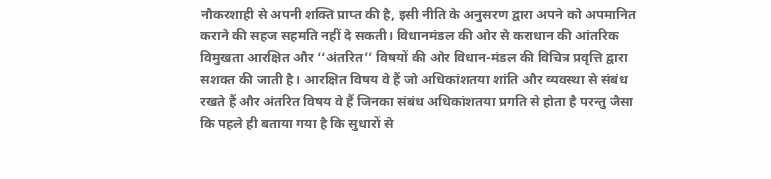नौकरशाही से अपनी शक्ति प्राप्त की है, इसी नीति के अनुसरण द्वारा अपने को अपमानित कराने की सहज सहमति नहीं दे सकती। विधानमंडल की ओर से कराधान की आंतरिक विमुखता आरक्षित और ‘‘अंतरित’’ विषयों की ओर विधान-मंडल की विचित्र प्रवृत्ति द्वारा सशक्त की जाती है। आरक्षित विषय वे हैं जो अधिकांशतया शांति और व्यवस्था से संबंध रखते हैं और अंतरित विषय वे हैं जिनका संबंध अधिकांशतया प्रगति से होता है परन्तु जैसा कि पहले ही बताया गया है कि सुधारों से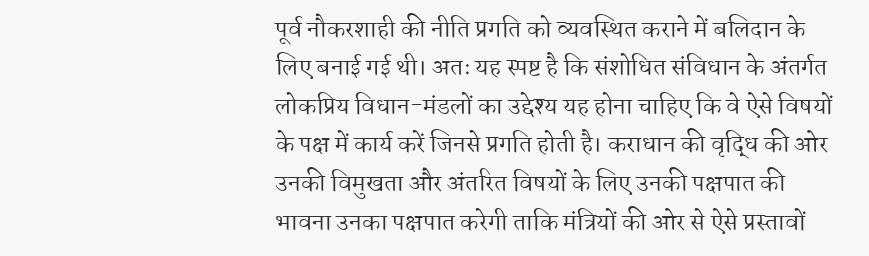पूर्व नौकरशाही की नीति प्रगति को व्यवस्थित कराने में बलिदान के लिए बनाई गई थी। अतः यह स्पष्ट है कि संशोधित संविधान के अंतर्गत लोकप्रिय विधान-मंडलों का उद्देश्य यह होना चाहिए कि वे ऐसे विषयों के पक्ष में कार्य करें जिनसे प्रगति होती है। कराधान की वृद्धि की ओर उनकी विमुखता और अंतरित विषयों के लिए उनकी पक्षपात की भावना उनका पक्षपात करेगी ताकि मंत्रियों की ओर से ऐसे प्रस्तावों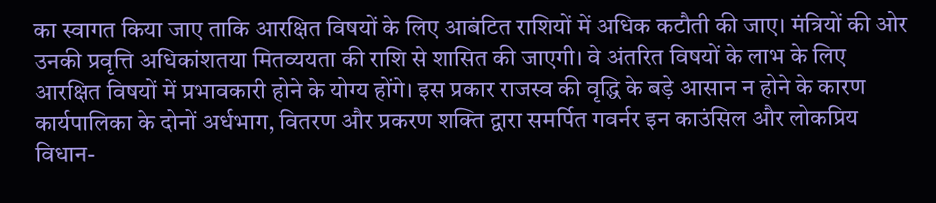का स्वागत किया जाए ताकि आरक्षित विषयों के लिए आबंटित राशियों में अधिक कटौती की जाए। मंत्रियों की ओर उनकी प्रवृत्ति अधिकांशतया मितव्ययता की राशि से शासित की जाएगी। वे अंतरित विषयों के लाभ के लिए आरक्षित विषयों में प्रभावकारी होने के योग्य होंगे। इस प्रकार राजस्व की वृद्धि के बड़े आसान न होने के कारण कार्यपालिका के दोनों अर्धभाग, वितरण और प्रकरण शक्ति द्वारा समर्पित गवर्नर इन काउंसिल और लोकप्रिय विधान-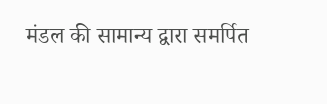मंडल की सामान्य द्वारा समर्पित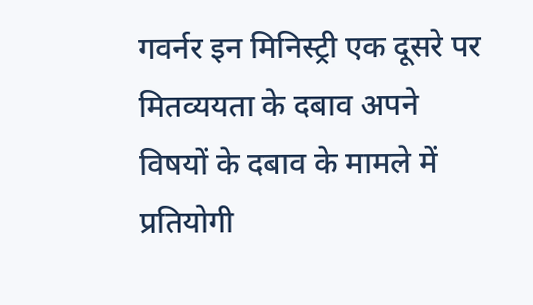गवर्नर इन मिनिस्ट्री एक दूसरे पर मितव्ययता के दबाव अपने विषयों के दबाव के मामले में प्रतियोगी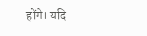होंगे। यदि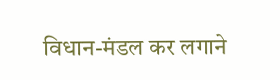विधान-मंडल कर लगाने